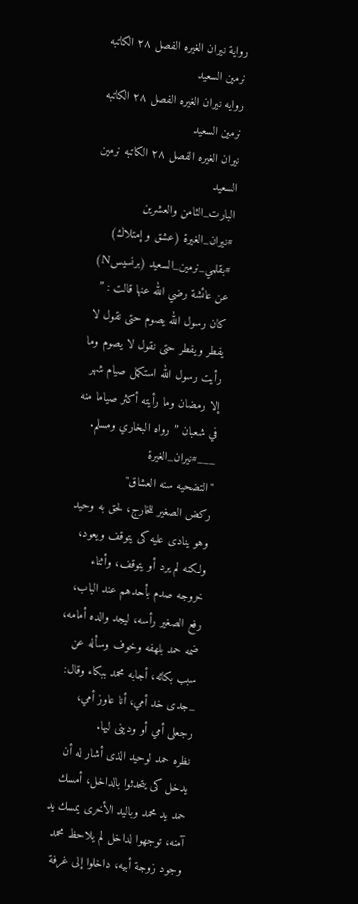رواية نيران الغيره الفصل ٢٨ الكاتبه نرمين السعيد
روايه نيران الغيره الفصل ٢٨ الكاتبه نرمين السعيد
نيران الغيره الفصل ٢٨ الكاتبه نرمين السعيد
البارت_الثامن والعشرين
#نيران_الغيرة (عشق و إمتلاك)
#بقلمي_نرمين_السعيد (برنسيسN)
عن عائشة رضي الله عنها قالت : ” كان رسول الله يصوم حتى نقول لا يفطر ويفطر حتى نقول لا يصوم وما رأيت رسول الله استكمل صيام شهر إلا رمضان وما رأيته أكثر صياما منه في شعبان ” رواه البخاري ومسلم.
___#نيران_الغيرة
"التضحيه سنه العشاق"
ركض الصغير للخارج، لحق به وحيد وهو ينادى عليه كى يتوقف ويعود، ولكنه لم يرد أو يتوقف، وأثناء خروجه صدم بأحدهم عند الباب، رفع الصغير رأسه، ليجد والده أمامه، ضمه حمد بلهفه وخوف وسأله عن سبب بكائه، أجابه محمد ببكاء وقال:
_جدى خد أمي، أنا عاوز أمي، رجعلى أمي أو ودينى ليها.
نظره حمد لوحيد الذى أشار له أن يدخل كى يتحدثوا بالداخل، أمسك حمد يد محمد وباليد الأخرى يمسك يد آمنه، توجهوا لداخل لم يلاحظ محمد وجود زوجة أبيه، داخلوا إلى غرفة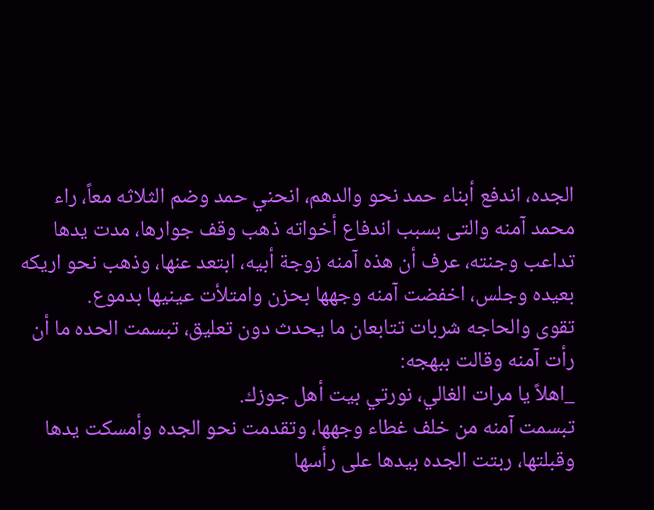الجده، اندفع أبناء حمد نحو والدهم، انحني حمد وضم الثلاثه معاً، راء محمد آمنه والتى بسبب اندفاع أخواته ذهب وقف جوارها، مدت يدها تداعب وجنته، عرف أن هذه آمنه زوجة أبيه، ابتعد عنها، وذهب نحو اريكه بعيده وجلس، اخفضت آمنه وجهها بحزن وامتلأت عينيها بدموع.
تقوى والحاجه شربات تتابعان ما يحدث دون تعليق، تبسمت الحده ما أن رأت آمنه وقالت ببهجه:
_اهلاً يا مرات الغالي، نورتي بيت أهل جوزك.
تبسمت آمنه من خلف غطاء وجهها، وتقدمت نحو الجده وأمسكت يدها وقبلتها، ربتت الجده بيدها على رأسها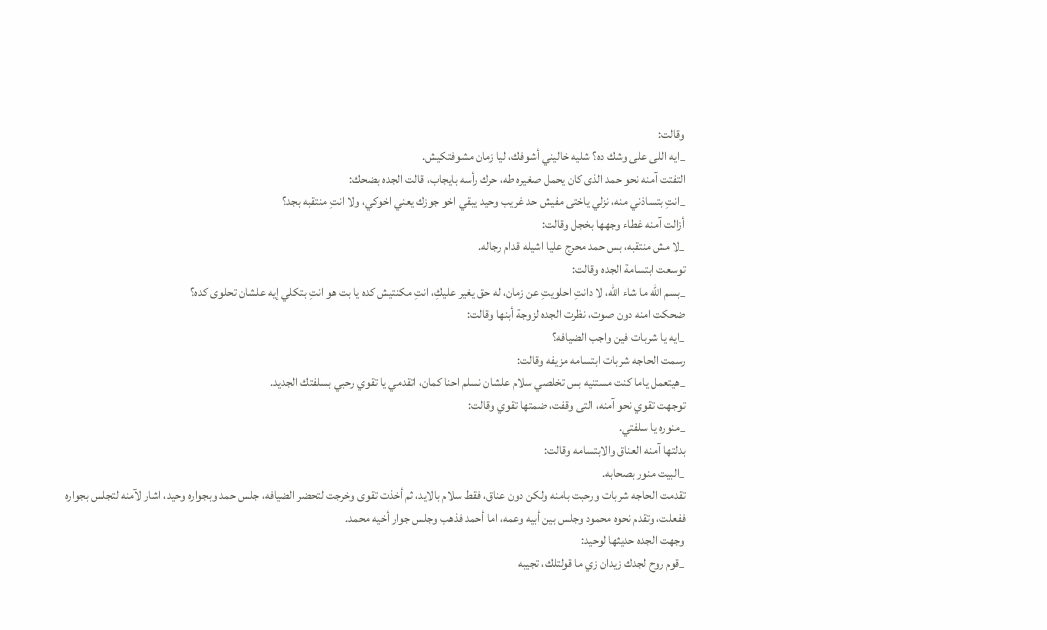وقالت:
_ايه اللى على وشك ده؟ شليه خاليني أشوفك، ليا زمان مشوفتكيش.
التفتت آمنه نحو حمد الذى كان يحمل صغيره طه، حرك رأسه بايجاب، قالت الجده بضحك:
_انتِ بتساذني منه، نزلي ياختى مفيش حد غريب وحيد يبقي اخو جوزك يعني اخوكي، ولا انتِ منتقبه بجد؟
أزالت آمنه غطاء وجهها بخجل وقالت:
_لا مش منتقبه، بس حمد محرج عليا اشيله قدام رجاله.
توسعت ابتسامة الجده وقالت:
_بسم الله ما شاء الله، لا دانتِ احلويتِ عن زمان، له حق يغير عليكِ، انتِ مكنتيش كده يا بت هو انتِ بتكلي إيه علشان تحلوى كده؟
ضحكت امنه دون صوت، نظرت الجده لزوجة أبنها وقالت:
_ايه يا شربات فين واجب الضيافه؟
رسمت الحاجه شربات ابتسامه مزيفه وقالت:
_هيتعمل ياما كنت مستنيه بس تخلصي سلام علشان نسلم احنا كمان، اتقدمي يا تقوي رحبي بسلفتك الجديد.
توجهت تقوي نحو آمنه، التى وقفت، ضمتها تقوي وقالت:
_منوره يا سلفتي.
بدلتها آمنه العناق والابتسامه وقالت:
_البيت منور بصحابه.
تقدمت الحاجه شربات ورحبت بامنه ولكن دون عناق، فقط سلام بالايد، ثم أخذت تقوى وخرجت لتحضر الضيافه، جلس حمد وبجواره وحيد، اشار لآمنه لتجلس بجواره ففعلت، وتقدم نحوه محمود وجلس بين أبيه وعمه، اما أحمد فذهب وجلس جوار أخيه محمد.
وجهت الجده حديثها لوحيد:
_قوم روح لجدك زيدان زي ما قولتلك، تجيبه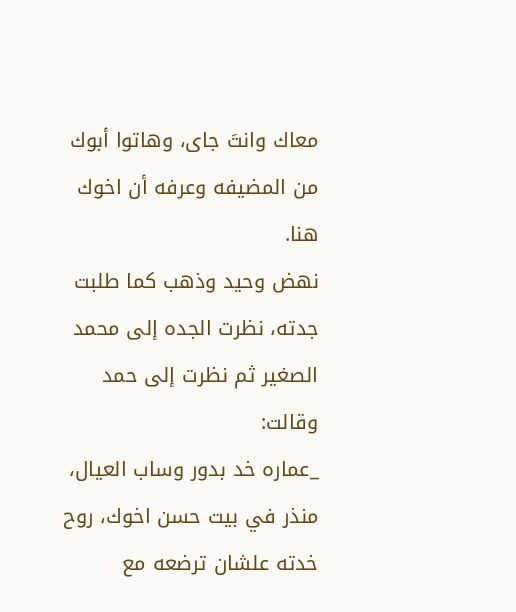معاك وانتَ جاى، وهاتوا أبوك من المضيفه وعرفه أن اخوك هنا.
نهض وحيد وذهب كما طلبت جدته، نظرت الجده إلى محمد الصغير ثم نظرت إلى حمد وقالت:
_عماره خد بدور وساب العيال، منذر في بيت حسن اخوك، روح خدته علشان ترضعه مع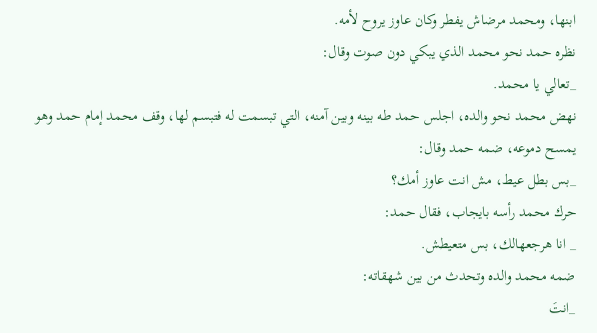ابنها، ومحمد مرضاش يفطر وكان عاوز يروح لأمه.
نظره حمد نحو محمد الذي يبكي دون صوت وقال:
_تعالي يا محمد.
نهض محمد نحو والده، اجلس حمد طه بينه وبين آمنه، التي تبسمت له فتبسم لها، وقف محمد إمام حمد وهو يمسح دموعه، ضمه حمد وقال:
_بس بطل عيط، مش انت عاوز أمك؟
حرك محمد رأسه بايجاب، فقال حمد:
_ انا هرجعهالك، بس متعيطش.
ضمه محمد والده وتحدث من بين شهقاته:
_انتَ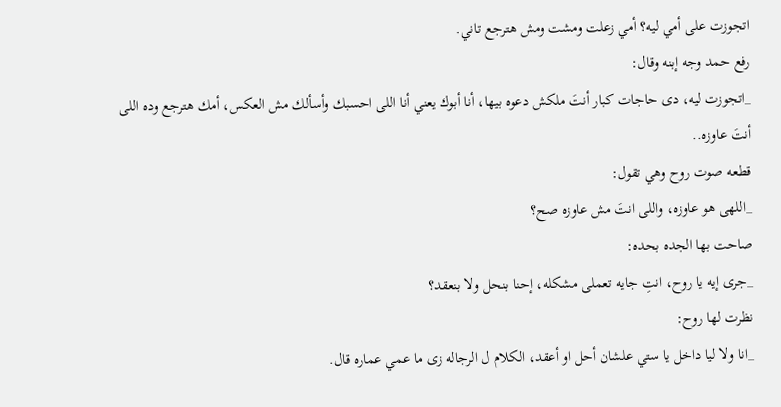اتجوزت على أمي ليه؟ أمي زعلت ومشت ومش هترجع تاني.
رفع حمد وجه إبنه وقال:
_اتجوزت ليه، دى حاجات كبار أنتَ ملكش دعوه بيها، أنا أبوك يعني أنا اللى احسبك وأسألك مش العكس، أمك هترجع وده اللى أنتَ عاوزه..
قطعه صوت روح وهي تقول:
_اللهى هو عاوزه، واللى انتَ مش عاوزه صح؟
صاحت بها الجده بحده:
_جرى إيه يا روح، انتِ جايه تعملى مشكله، إحنا بنحل ولا بنعقد؟
نظرت لها روح:
_انا ولا ليا داخل يا ستي علشان أحل او أعقد، الكلام ل الرجاله زى ما عمي عماره قال.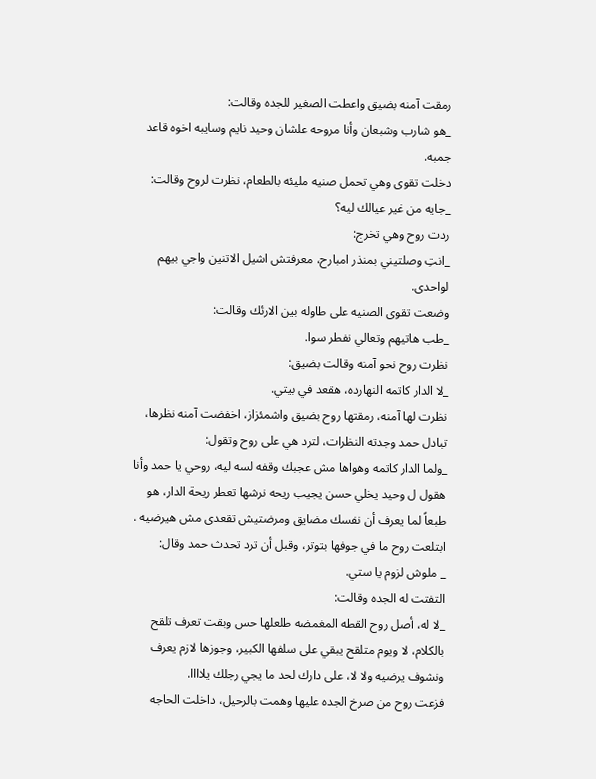رمقت آمنه بضيق واعطت الصغير للجده وقالت:
_هو شارب وشبعان وأنا مروحه علشان وحيد نايم وسايبه اخوه قاعد جمبه.
دخلت تقوى وهي تحمل صنيه مليئه بالطعام، نظرت لروح وقالت:
_جايه من غير عيالك ليه؟
ردت روح وهي تخرج:
_انتِ وصلتيني بمنذر امبارح، معرفتش اشيل الاتنين واجي بيهم لواحدى.
وضعت تقوى الصنيه على طاوله بين الارئك وقالت:
_طب هاتيهم وتعالي نفطر سوا.
نظرت روح نحو آمنه وقالت بضيق:
_لا الدار كاتمه النهارده، هقعد في بيتي.
نظرت لها آمنه، رمقتها روح بضيق واشمئزاز، اخفضت آمنه نظرها، تبادل حمد وجدته النظرات، لترد هي على روح وتقول:
_ولما الدار كاتمه وهواها مش عجبك وقفه لسه ليه، روحي يا حمد وأنا هقول ل وحيد يخلي حسن يجيب ريحه نرشها تعطر ريحة الدار، هو طبعاً لما يعرف أن نفسك مضايق ومرضتيش تقعدى مش هيرضيه .
ابتلعت روح ما في جوفها بتوتر، وقبل أن ترد تحدث حمد وقال:
_ ملوش لزوم يا ستي.
التفتت له الجده وقالت:
_لا له، أصل روح القطه المغمضه طلعلها حس وبقت تعرف تلقح بالكلام، لا ويوم متلقح يبقي على سلفها الكبير، وجوزها لازم يعرف ونشوف يرضيه ولا لا، على دارك لحد ما يجي رجلك يلاااا.
فزعت روح من صرخ الجده عليها وهمت بالرحيل، داخلت الحاجه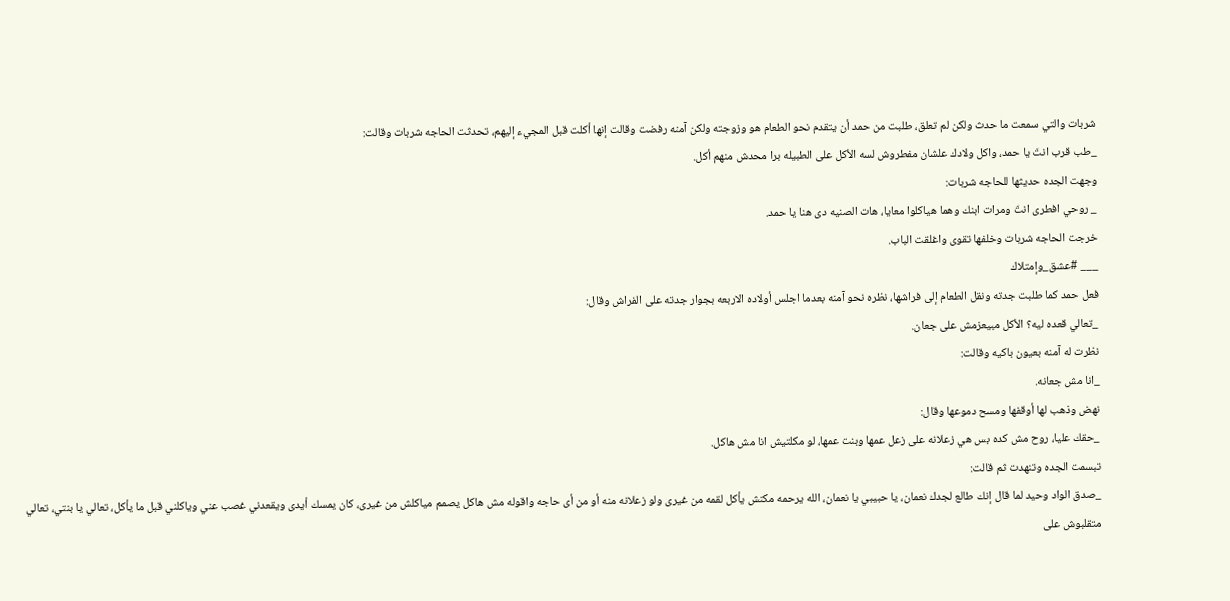شربات والتي سمعت ما حدث ولكن لم تعلق، طلبت من حمد أن يتقدم نحو الطعام هو وزوجته ولكن آمنه رفضت وقالت إنها أكلت قبل المجيء إليهم، تحدثت الحاجه شربات وقالت:
_طب قرب انتَ يا حمد، واكل ولادك علشان مفطروش لسه الأكل على الطبيله برا محدش منهم أكل.
وجهت الجده حديثها للحاجه شربات:
_ روحي افطرى انتَ ومرات ابنك وهما هياكلوا معايا، هات الصنيه دى هنا يا حمد.
خرجت الحاجه شربات وخلفها تقوى واغلقت الباب.
___ #عشق_وإمتلاك
فعل حمد كما طلبت جدته ونقل الطعام إلى فراشها، نظره نحو آمنه بعدما اجلس أولاده الاربعه بجوار جدته على الفراش وقال:
_تعالي قعده ليه؟ الأكل مبيعزمش على جعان.
نظرت له آمنه بعيون باكيه وقالت:
_انا مش جعانه.
نهض وذهب لها أوقفها ومسح دموعها وقال:
_حقك عليا، روح مش كده بس هي زعلانه على زعل عمها وبنت عمها، لو مكلتيش انا مش هاكل.
تبسمت الجده وتنهدت ثم قالت:
_صدق الواد وحيد لما قال إنك طالع لجدك نعمان، يا حبيبي يا نعمان، الله يرحمه مكنش يأكل لقمه من غيرى ولو زعلانه منه أو من أى حاجه واقوله مش هاكل يصمم مياكلش من غيرى، كان يمسك أيدى ويقعدني غصب عني وياكلني قبل ما يأكل، تعالي يا بنتي، تعالي متقلبوش على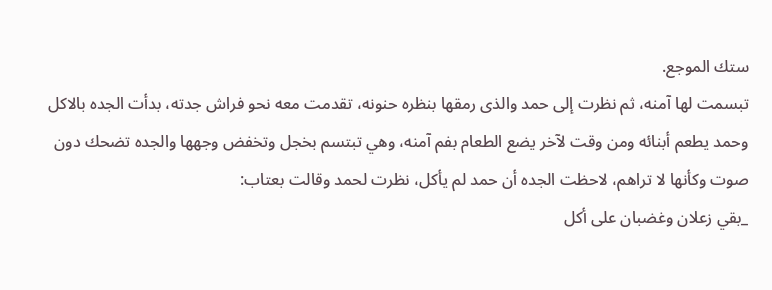ستك الموجع.
تبسمت لها آمنه، ثم نظرت إلى حمد والذى رمقها بنظره حنونه، تقدمت معه نحو فراش جدته، بدأت الجده بالاكل وحمد يطعم أبنائه ومن وقت لآخر يضع الطعام بفم آمنه، وهي تبتسم بخجل وتخفض وجهها والجده تضحك دون صوت وكأنها لا تراهم، لاحظت الجده أن حمد لم يأكل، نظرت لحمد وقالت بعتاب:
_بقي زعلان وغضبان على أكل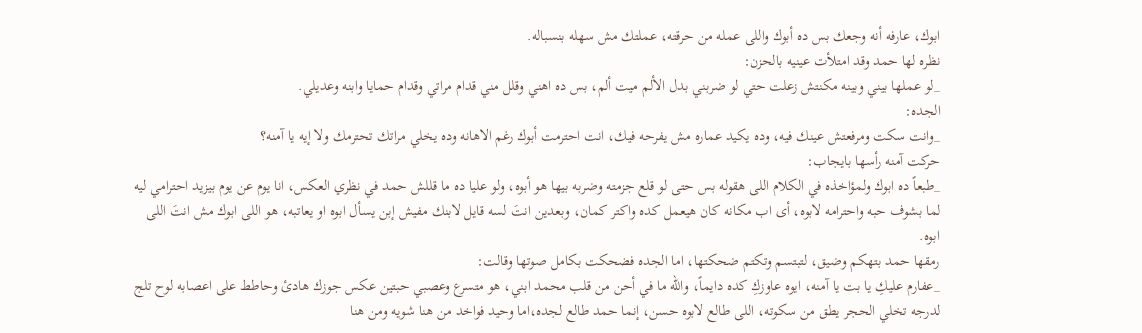ابوك، عارفه أنه وجعك بس ده أبوك واللى عمله من حرقته، عملتك مش سهله بنسباله.
نظره لها حمد وقد امتلأت عينيه بالحزن:
_لو عملها بيني وبينه مكنتش زعلت حتي لو ضربني بدل الألم ميت ألم، بس ده اهني وقلل مني قدام مراتي وقدام حمايا وابنه وعديلي.
الجده:
_وانت سكت ومرفعتش عينك فيه، وده يكيد عماره مش يفرحه فيك، انت احترمت أبوك رغم الاهانه وده يخلي مراتك تحترمك ولا إيه يا آمنه؟
حركت آمنه رأسها بايجاب:
_طبعاً ده ابوك ولمؤاخذه في الكلام اللى هقوله بس حتى لو قلع جزمته وضربه بيها هو أبوه، ولو عليا ده ما قللش حمد في نظري العكس، انا يوم عن يوم بيزيد احترامي ليه لما بشوف حبه واحترامه لابوه، أى اب مكانه كان هيعمل كده واكتر كمان، وبعدين انتَ لسه قايل لابنك مفيش إبن يسأل ابوه او يعاتبه، هو اللى ابوك مش انتَ اللى ابوه.
رمقها حمد بتهكم وضيق، لتبتسم وتكتم ضحكتها، اما الجده فضحكت بكامل صوتها وقالت:
_عفارم عليكِ يا بت يا آمنه، ايوه عاوزكِ كده دايماً، والله ما في أحن من قلب محمد ابني، هو متسرع وعصبي حبتين عكس جوزك هادئ وحاطط على اعصابه لوح تلج لدرجه تخلي الحجر يطق من سكوته، اللى طالع لابوه حسن، إنما حمد طالع لجده،اما وحيد فواخد من هنا شويه ومن هنا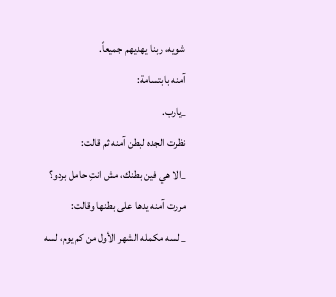شويه، ربنا يهديهم جميعاً.
آمنه بابتسامة:
_يارب.
نظرت الجده لبطن آمنه ثم قالت:
_الا هي فين بطنك، مش انتِ حامل بردو؟
مررت آمنه يدها على بطنها وقالت:
_ لسه مكمله الشهر الأول من كم يوم، لسه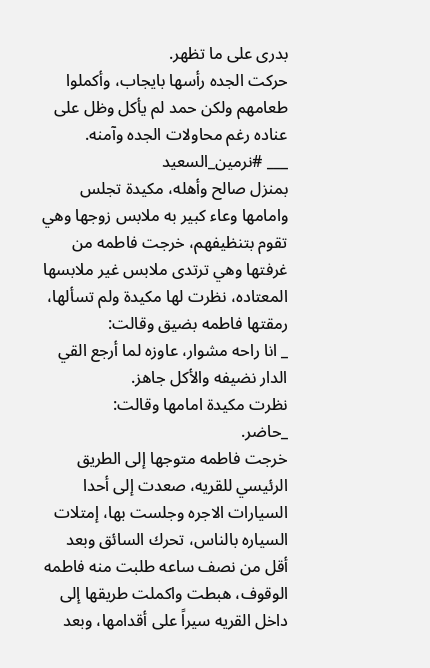بدرى على ما تظهر.
حركت الجده رأسها بايجاب، وأكملوا طعامهم ولكن حمد لم يأكل وظل على عناده رغم محاولات الجده وآمنه.
___ #نرمين_السعيد
بمنزل صالح وأهله، مكيدة تجلس وامامها وعاء كبير به ملابس زوجها وهي تقوم بتنظيفهم، خرجت فاطمه من غرفتها وهي ترتدى ملابس غير ملابسها المعتاده، نظرت لها مكيدة ولم تسألها، رمقتها فاطمه بضيق وقالت:
_ انا راحه مشوار، عاوزه لما أرجع القي الدار نضيفه والأكل جاهز.
نظرت مكيدة امامها وقالت:
_حاضر.
خرجت فاطمه متوجها إلى الطريق الرئيسي للقريه، صعدت إلى أحدا السيارات الاجره وجلست بها، إمتلات السياره بالناس، تحرك السائق وبعد أقل من نصف ساعه طلبت منه فاطمه الوقوف، هبطت واكملت طريقها إلى داخل القريه سيراً على أقدامها، وبعد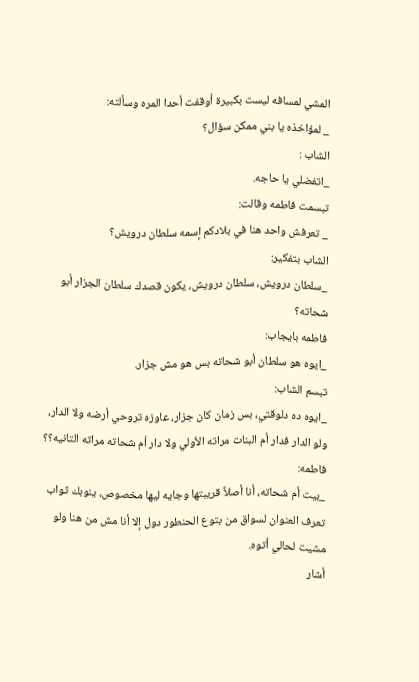المشي لمسافه ليست بكبيرة أوقفت أحدا المره وسألته:
_ لمؤاخذه يا بني ممكن سؤال؟
الشاب :
_اتفضلي يا حاجه.
تبسمت فاطمه وقالت:
_ تعرفش واحد هنا في بلادكم إسمه سلطان درويش؟
الشاب بتفكير:
_سلطان درويش، سلطان درويش، يكون قصدك سلطان الجزار أبو شحاته؟
فاطمه بايجاب:
_ايوه هو سلطان أبو شحاته بس هو مش جزار.
تبسم الشاب:
_ايوه ده دلوقتي، بس زمان كان جزار، عاوزه تروحي أرضه ولا الدار، ولو الدار فدار أم البنات مراته الأولي ولا دار أم شحاته مراته التانيه؟؟
فاطمه:
_بيت أم شحاته، أنا أصلاً قريبتها وجايه ليها مخصوص، ينوبك ثواب تعرف العنوان لسواق من بتوع الحنطور دول إلا أنا مش من هنا ولو مشيت لحالي أتوه.
أشار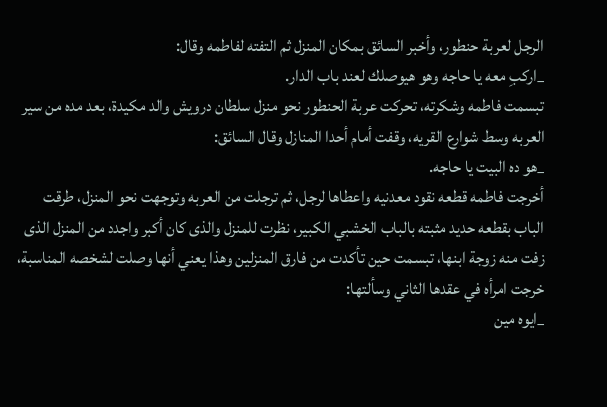الرجل لعربة حنطور، وأخبر السائق بمكان المنزل ثم التفته لفاطمه وقال:
_اركبِ معه يا حاجه وهو هيوصلك لعند باب الدار.
تبسمت فاطمه وشكرته، تحركت عربة الحنطور نحو منزل سلطان درويش والد مكيدة، بعد مده من سير العربه وسط شوارع القريه، وقفت أمام أحدا المنازل وقال السائق:
_هو ده البيت يا حاجه.
أخرجت فاطمه قطعه نقود معدنيه واعطاها لرجل، ثم ترجلت من العربه وتوجهت نحو المنزل، طرقت الباب بقطعه حديد مثبته بالباب الخشبي الكبير، نظرت للمنزل والذى كان أكبر واجدد من المنزل الذى زفت منه زوجة ابنها، تبسمت حين تأكدت من فارق المنزلين وهذا يعني أنها وصلت لشخصه المناسبة، خرجت امرأه في عقدها الثاني وسألتها:
_ايوه مين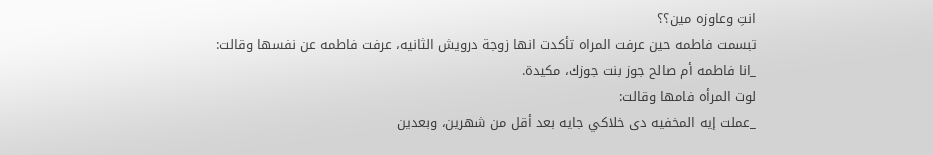انتِ وعاوزه مين؟؟
تبسمت فاطمه حين عرفت المراه تأكدت انها زوجة درويش الثانيه، عرفت فاطمه عن نفسها وقالت:
_انا فاطمه أم صالح جوز بنت جوزك، مكيدة.
لوت المرأه فامها وقالت:
_عملت إيه المخفيه دى خلاكي جايه بعد أقل من شهرين، وبعدين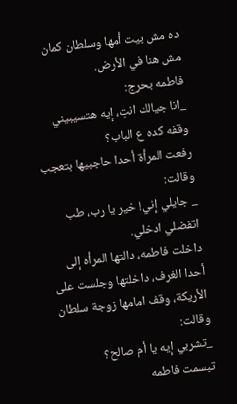ده مش بيت أمها وسلطان كمان مش هنا في الأرض.
فاطمه بحرج:
_انا جيالك انتِ، إيه هتسيبيني وقفه كده ع الباب؟
رفعت المرأة أحدا حاجبيها بتعجب وقالت:
_ جايلي إني! خير يا رب، طب اتفضلي ادخلي.
داخلت فاطمه، دالتها المرأه إلى أحدا الغرف، داخلتها وجلست على الأريكة، وقف امامها زوجة سلطان وقالت:
_تشربي إيه يا أم صالح؟
تبسمت فاطمه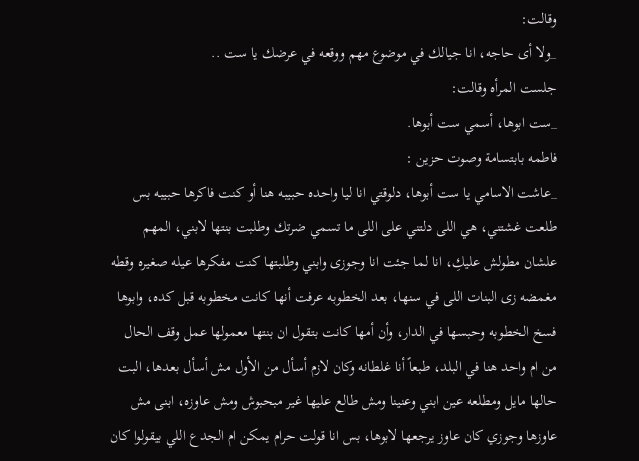وقالت:
_ولا أى حاجه، انا جيالك في موضوع مهم ووقعه في عرضك يا ست ..
جلست المرأه وقالت:
_ست ابوها، أسمي ست أبوها.
فاطمه بابتسامة وصوت حزين :
_عاشت الاسامي يا ست أبوها، دلوقتي انا ليا واحده حبيبه هنا أو كنت فاكرها حبيبه بس طلعت غشتني، هي اللى دلتني على اللى ما تسمي ضرتك وطلبت بنتها لابني، المهم علشان مطولش عليكِ، انا لما جئت انا وجوزى وابني وطلبتها كنت مفكرها عيله صغيره وقطه مغمضه زى البنات اللى في سنها، بعد الخطوبه عرفت أنها كانت مخطوبه قبل كده، وابوها فسخ الخطوبه وحبسها في الدار، وأن أمها كانت بتقول ان بنتها معمولها عمل وقف الحال من ام واحد هنا في البلد، طبعاً أنا غلطانه وكان لازم أسأل من الأول مش أسأل بعدها، البت حالها مايل ومطلعه عين ابني وعنينا ومش طالع عليها غير مبحبوش ومش عاوزه، ابنى مش عاوزها وجوزي كان عاوز يرجعها لابوها، بس انا قولت حرام يمكن ام الجدع اللي بيقولوا كان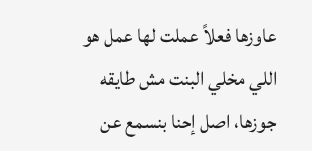عاوزها فعلاً عملت لها عمل هو اللي مخلي البنت مش طايقه جوزها، اصل إحنا بنسمع عن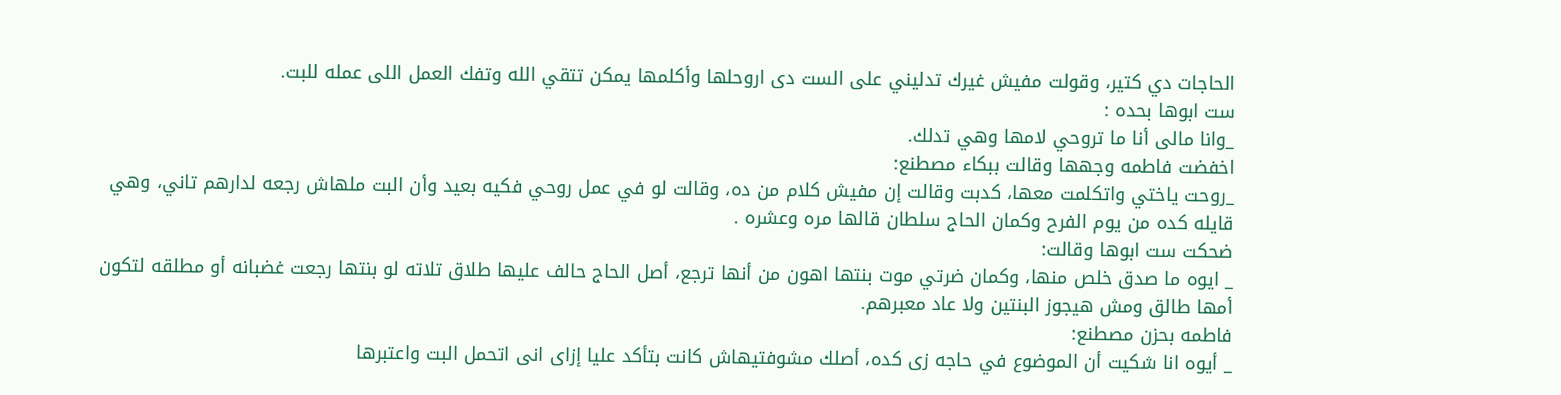الحاجات دي كتير، وقولت مفيش غيرك تدليني على الست دى اروحلها وأكلمها يمكن تتقي الله وتفك العمل اللى عمله للبت.
ست ابوها بحده :
_وانا مالى أنا ما تروحي لامها وهي تدلك.
اخفضت فاطمه وجهها وقالت ببكاء مصطنع:
_روحت ياختي واتكلمت معها، كدبت وقالت إن مفيش كلام من ده، وقالت لو في عمل روحي فكيه بعيد وأن البت ملهاش رجعه لدارهم تاني، وهي قايله كده من يوم الفرح وكمان الحاج سلطان قالها مره وعشره .
ضحكت ست ابوها وقالت:
_ ايوه ما صدق خلص منها، وكمان ضرتي موت بنتها اهون من أنها ترجع، أصل الحاج حالف عليها طلاق تلاته لو بنتها رجعت غضبانه أو مطلقه لتكون أمها طالق ومش هيجوز البنتين ولا عاد معبرهم.
فاطمه بحزن مصطنع:
_ أيوه انا شكيت أن الموضوع في حاجه زى كده، أصلك مشوفتيهاش كانت بتأكد عليا إزاى انى اتحمل البت واعتبرها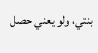بنتي، ولو يعني حصل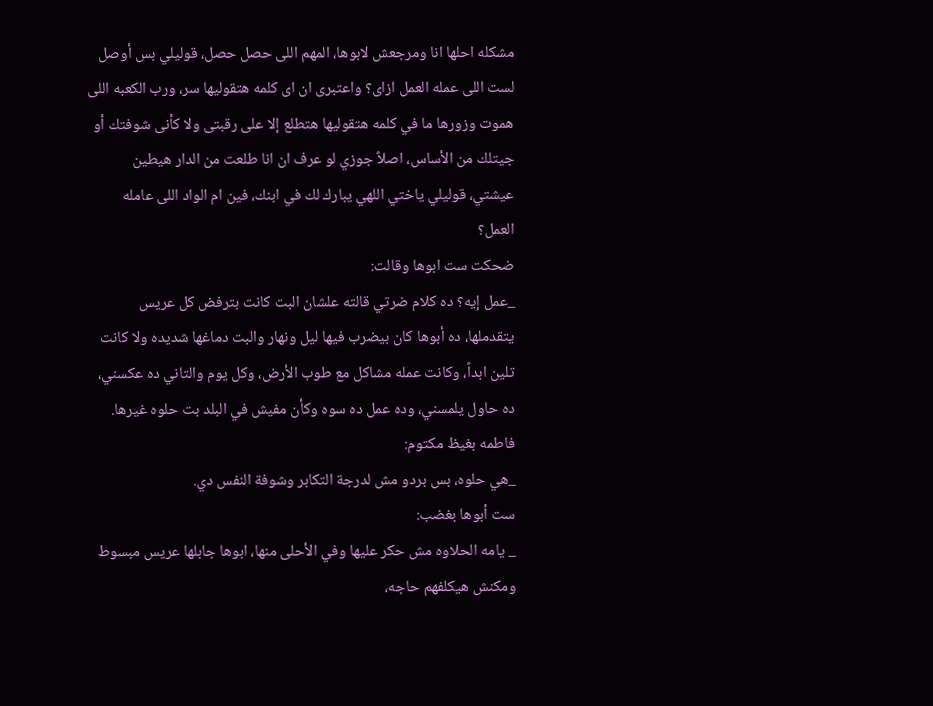مشكله احلها انا ومرجعش لابوها، المهم اللى حصل حصل، قوليلي بس أوصل لست اللى عمله العمل ازاى؟ واعتبرى ان اى كلمه هتقوليها سر، ورب الكعبه اللى هموت وزورها ما في كلمه هتقوليها هتطلع إلا على رقبتى ولا كأنى شوفتك أو جيتلك من الأساس، اصلاً جوزي لو عرف ان انا طلعت من الدار هيطين عيشتي، قوليلي ياختي اللهي يبارك لك في ابنك، فين ام الواد اللى عامله العمل؟
ضحكت ست ابوها وقالت:
_عمل إيه؟ ده كلام ضرتي قالته علشان البت كانت بترفض كل عريس يتقدملها، ده أبوها كان بيضرب فيها ليل ونهار والبت دماغها شديده ولا كانت تلين ابداً، وكانت عمله مشاكل مع طوب الأرض، وكل يوم والتاني ده عكسني، ده حاول يلمسني، وده عمل ده سوه وكأن مفيش في البلد بت حلوه غيرها.
فاطمه بغيظ مكتوم:
_هي حلوه، بس بردو مش لدرجة التكابر وشوفة النفس دي.
ست أبوها بغضب:
_ يامه الحلاوه مش حكر عليها وفي الأحلى منها، ابوها جابلها عريس مبسوط ومكنش هيكلفهم حاجه،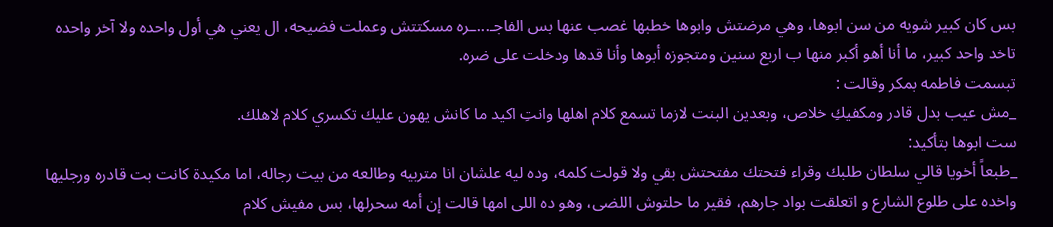بس كان كبير شويه من سن ابوها، وهي مرضتش وابوها خطبها غصب عنها بس الفاجـ...ـره مسكتتش وعملت فضيحه، ال يعني هي أول واحده ولا آخر واحده تاخد واحد كبير، ما أنا أهو أكبر منها ب اربع سنين ومتجوزه أبوها وأنا قدها ودخلت على ضره.
تبسمت فاطمه بمكر وقالت :
_مش عيب بدل قادر ومكفيكِ خلاص، وبعدين البنت لازما تسمع كلام اهلها وانتِ اكيد ما كانش يهون عليك تكسري كلام لاهلك.
ست ابوها بتأكيد:
_طبعاً أخويا قالي سلطان طلبك وقراء فتحتك مفتحتش بقي ولا قولت كلمه، وده ليه علشان انا متربيه وطالعه من بيت رجاله، اما مكيدة كانت بت قادره ورجليها واخده على طلوع الشارع و اتعلقت بواد جارهم، فقير ما حلتوش اللضى، وهو ده اللى امها قالت إن أمه سحرلها، بس مفيش كلام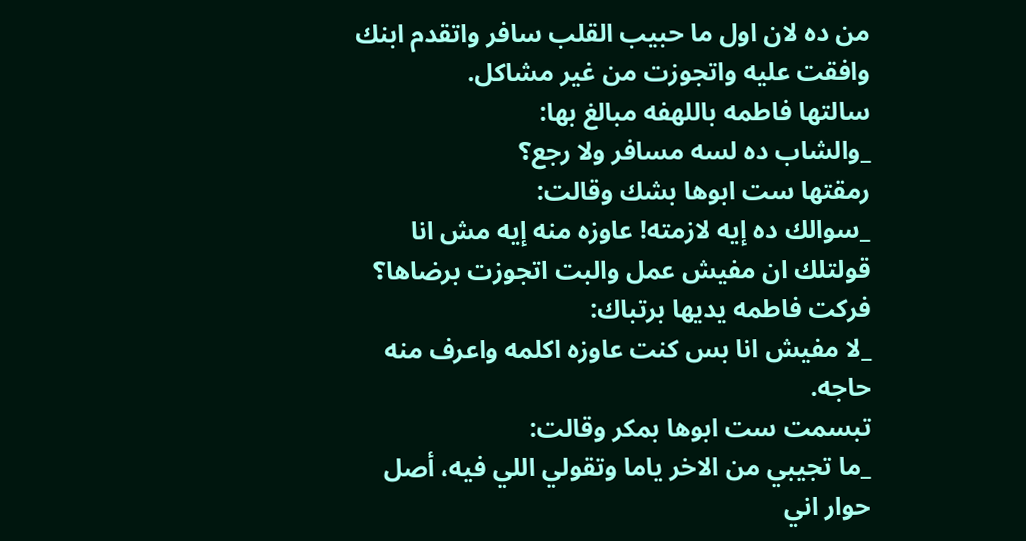من ده لان اول ما حبيب القلب سافر واتقدم ابنك وافقت عليه واتجوزت من غير مشاكل.
سالتها فاطمه باللهفه مبالغ بها:
_والشاب ده لسه مسافر ولا رجع؟
رمقتها ست ابوها بشك وقالت:
_سوالك ده إيه لازمته! عاوزه منه إيه مش انا قولتلك ان مفيش عمل والبت اتجوزت برضاها؟
فركت فاطمه يديها برتباك:
_لا مفيش انا بس كنت عاوزه اكلمه واعرف منه حاجه.
تبسمت ست ابوها بمكر وقالت:
_ما تجيبي من الاخر ياما وتقولي اللي فيه، أصل حوار اني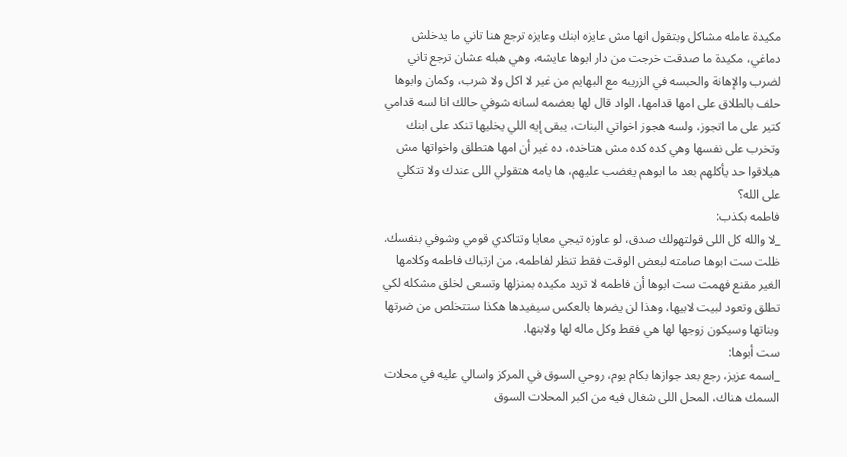مكيدة عامله مشاكل وبتقول انها مش عايزه ابنك وعايزه ترجع هنا تاني ما يدخلش دماغي، مكيدة ما صدقت خرجت من دار ابوها عايشه، وهي هبله عشان ترجع تاني لضرب والإهانة والحبسه في الزريبه مع البهايم من غير لا اكل ولا شرب، وكمان وابوها حلف بالطلاق على امها قدامها، الواد قال لها بعضمه لسانه شوفي حالك انا لسه قدامي كتير على ما اتجوز، ولسه هجوز اخواتي البنات، يبقى إيه اللي يخليها تنكد على ابنك وتخرب على نفسها وهي كده كده مش هتاخده، ده غير أن امها هتطلق واخواتها مش هيلاقوا حد يأكلهم بعد ما ابوهم يغضب عليهم، ها يامه هتقولي اللى عندك ولا تتكلي على الله؟
فاطمه بكذب:
_لا والله كل اللى قولتهولك صدق، لو عاوزه تيجي معايا وتتاكدي قومي وشوفي بنفسك.
ظلت ست ابوها صامته لبعض الوقت فقط تنظر لفاطمه، من ارتباك فاطمه وكلامها الغير مقنع فهمت ست ابوها أن فاطمه لا تريد مكيده بمنزلها وتسعى لخلق مشكله لكي تطلق وتعود لبيت لابيها، وهذا لن يضرها بالعكس سيفيدها هكذا ستتخلص من ضرتها وبناتها وسيكون زوجها لها هي فقط وكل ماله لها ولابنها.
ست أبوها:
_اسمه عزيز، رجع بعد جوازها بكام يوم، روحي السوق في المركز واسالي عليه في محلات السمك هناك، المحل اللى شغال فيه من اكبر المحلات السوق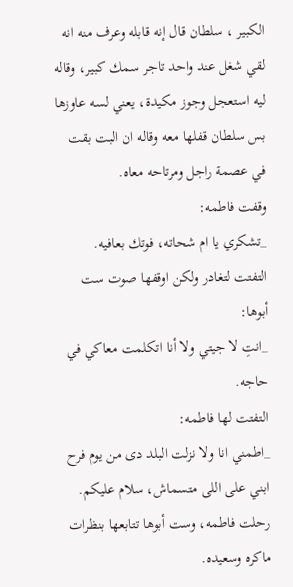الكبير ، سلطان قال إنه قابله وعرف منه انه لقي شغل عند واحد تاجر سمك كبير، وقاله ليه استعجل وجوز مكيدة، يعني لسه عاوزها بس سلطان قفلها معه وقاله ان البت بقت في عصمة راجل ومرتاحه معاه.
وقفت فاطمه:
_تشكري يا ام شحاته، فوتك بعافيه.
التفتت لتغادر ولكن اوقفها صوت ست أبوها:
_انتِ لا جيتي ولا أنا اتكلمت معاكي في حاجه.
التفتت لها فاطمه:
_اطمني انا ولا نزلت البلد دى من يوم فرح ابني على اللى متسماش، سلام عليكم.
رحلت فاطمه، وست أبوها تتابعها بنظرات ماكره وسعيده.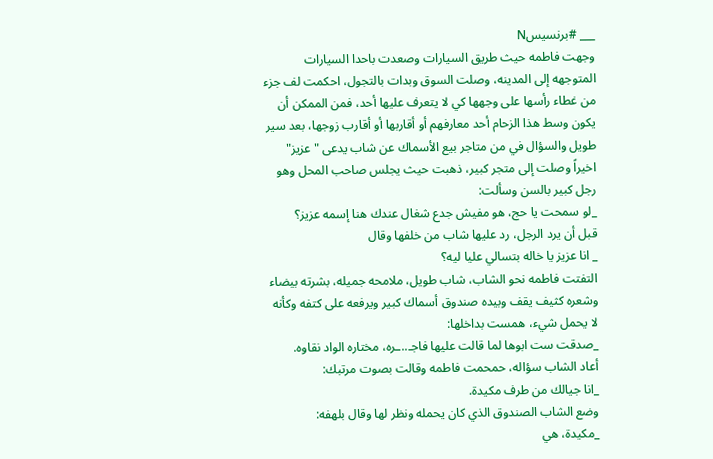___ #برنسيسN
وجهت فاطمه حيث طريق السيارات وصعدت باحدا السيارات المتوجهه إلى المدينه، وصلت السوق وبدات بالتجول، احكمت لف جزء من غطاء رأسها على وجهها كي لا يتعرف عليها أحد، فمن الممكن أن يكون وسط هذا الزحام أحد معارفهم أو أقاربها أو أقارب زوجها، بعد سير طويل والسؤال في من متاجر بيع الأسماك عن شاب يدعى "عزيز" اخيراً وصلت إلى متجر كبير، ذهبت حيث يجلس صاحب المحل وهو رجل كبير بالسن وسألت:
_لو سمحت يا حج، هو مفيش جدع شغال عندك هنا إسمه عزيز؟
قبل أن يرد الرجل، رد عليها شاب من خلفها وقال
_ انا عزيز يا خاله بتسالي عليا ليه؟
التفتت فاطمه نحو الشاب، شاب طويل، ملامحه جميله، بشرته بيضاء وشعره كثيف يقف وبيده صندوق أسماك كبير ويرفعه على كتفه وكأنه لا يحمل شيء، همست بداخلها:
_صدقت ست ابوها لما قالت عليها فاجـ..ـره، مختاره الواد نقاوه.
أعاد الشاب سؤاله، حمحمت فاطمه وقالت بصوت مرتبك:
_انا جيالك من طرف مكيدة.
وضع الشاب الصندوق الذي كان يحمله ونظر لها وقال بلهفه:
_مكيدة، هي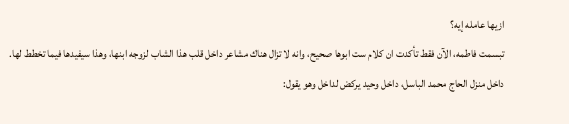ازيها عامله إيه؟
تبسمت فاطمه، الآن فقط تأكدت ان كلام ست ابوها صحيح، وانه لا تزال هناك مشاعر داخل قلب هذا الشاب لزوجه ابنها، وهذا سيفيدها فيما تخطط لها.
داخل منزل الحاج محمد الباسل، داخل وحيد يركض لداخل وهو يقول: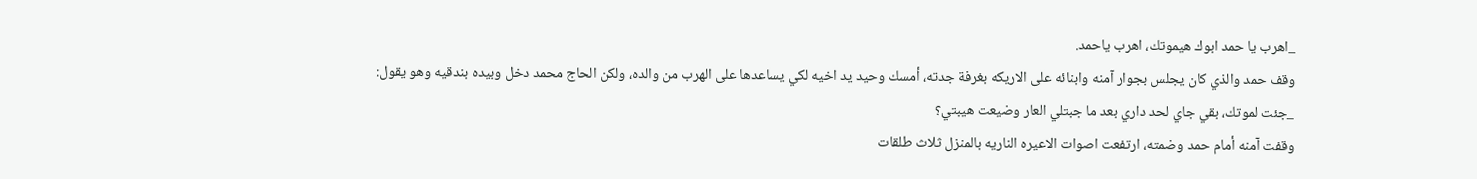_اهرب يا حمد ابوك هيموتك، اهرب ياحمد.
وقف حمد والذي كان يجلس بجوار آمنه وابنائه على الاريكه بغرفة جدته، أمسك وحيد يد اخيه لكي يساعدها على الهرب من والده، ولكن الحاج محمد دخل وبيده بندقيه وهو يقول:
_جئت لموتك، بقي جاي لحد داري بعد ما جبتلي العار وضيعت هيبتي؟
وقفت آمنه أمام حمد وضمته، ارتفعت اصوات الاعيره الناريه بالمنزل ثلاث طلقات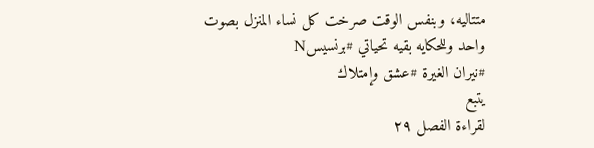متتاليه، وبنفس الوقت صرخت كل نساء المنزل بصوت واحد وللحكايه بقيه تحياتي #برنسيسN
#نيران الغيرة #عشق وإمتلاك
يتبع
لقراءة الفصل ٢٩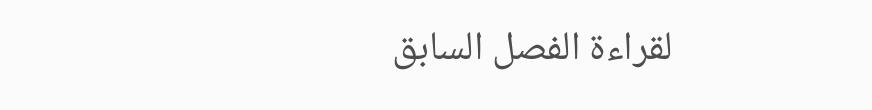لقراءة الفصل السابق